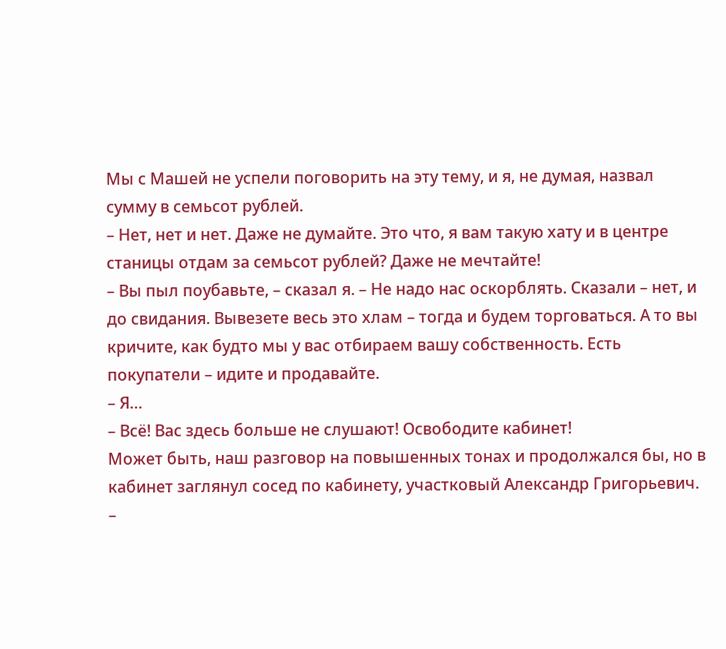Мы с Машей не успели поговорить на эту тему, и я, не думая, назвал сумму в семьсот рублей.
– Нет, нет и нет. Даже не думайте. Это что, я вам такую хату и в центре станицы отдам за семьсот рублей? Даже не мечтайте!
– Вы пыл поубавьте, – сказал я. – Не надо нас оскорблять. Сказали – нет, и до свидания. Вывезете весь это хлам – тогда и будем торговаться. А то вы кричите, как будто мы у вас отбираем вашу собственность. Есть покупатели – идите и продавайте.
– Я…
– Всё! Вас здесь больше не слушают! Освободите кабинет!
Может быть, наш разговор на повышенных тонах и продолжался бы, но в кабинет заглянул сосед по кабинету, участковый Александр Григорьевич.
–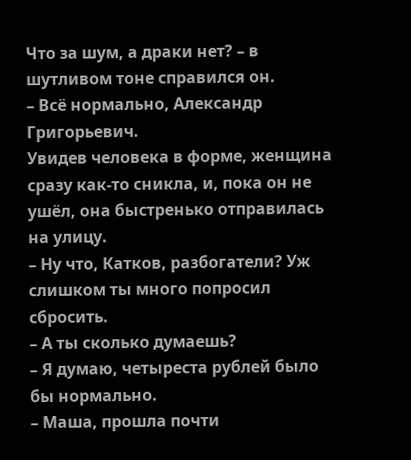Что за шум, а драки нет? – в шутливом тоне справился он.
– Всё нормально, Александр Григорьевич.
Увидев человека в форме, женщина сразу как-то сникла, и, пока он не ушёл, она быстренько отправилась на улицу.
– Ну что, Катков, разбогатели? Уж слишком ты много попросил сбросить.
– А ты сколько думаешь?
– Я думаю, четыреста рублей было бы нормально.
– Маша, прошла почти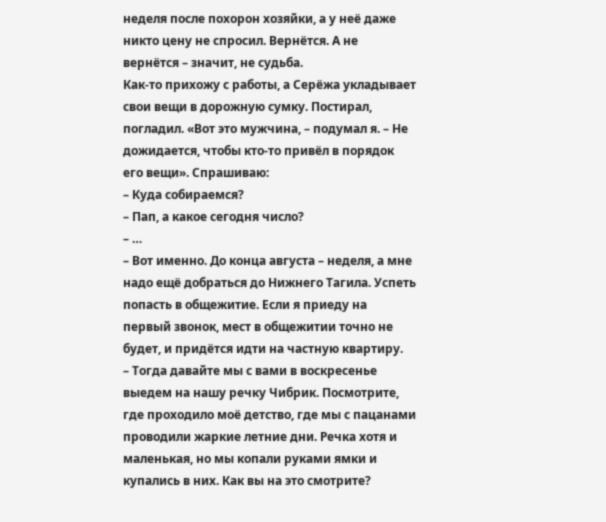неделя после похорон хозяйки, а у неё даже никто цену не спросил. Вернётся. А не вернётся – значит, не судьба.
Как-то прихожу с работы, а Серёжа укладывает свои вещи в дорожную сумку. Постирал, погладил. «Вот это мужчина, – подумал я. – Не дожидается, чтобы кто-то привёл в порядок его вещи». Спрашиваю:
– Куда собираемся?
– Пап, а какое сегодня число?
– …
– Вот именно. До конца августа – неделя, а мне надо ещё добраться до Нижнего Тагила. Успеть попасть в общежитие. Если я приеду на первый звонок, мест в общежитии точно не будет, и придётся идти на частную квартиру.
– Тогда давайте мы с вами в воскресенье выедем на нашу речку Чибрик. Посмотрите, где проходило моё детство, где мы с пацанами проводили жаркие летние дни. Речка хотя и маленькая, но мы копали руками ямки и купались в них. Как вы на это смотрите?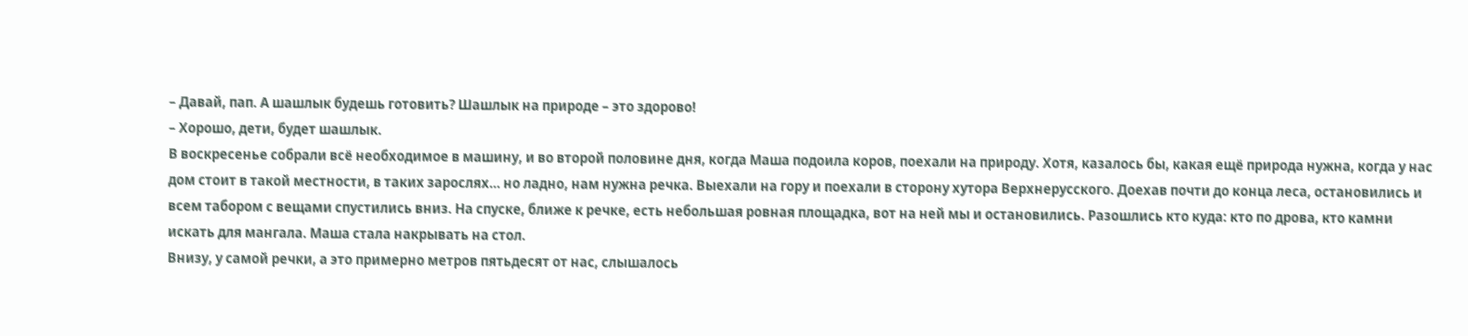– Давай, пап. А шашлык будешь готовить? Шашлык на природе – это здорово!
– Хорошо, дети, будет шашлык.
В воскресенье собрали всё необходимое в машину, и во второй половине дня, когда Маша подоила коров, поехали на природу. Хотя, казалось бы, какая ещё природа нужна, когда у нас дом стоит в такой местности, в таких зарослях… но ладно, нам нужна речка. Выехали на гору и поехали в сторону хутора Верхнерусского. Доехав почти до конца леса, остановились и всем табором с вещами спустились вниз. На спуске, ближе к речке, есть небольшая ровная площадка, вот на ней мы и остановились. Разошлись кто куда: кто по дрова, кто камни искать для мангала. Маша стала накрывать на стол.
Внизу, у самой речки, а это примерно метров пятьдесят от нас, слышалось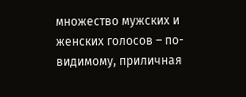множество мужских и женских голосов – по-видимому, приличная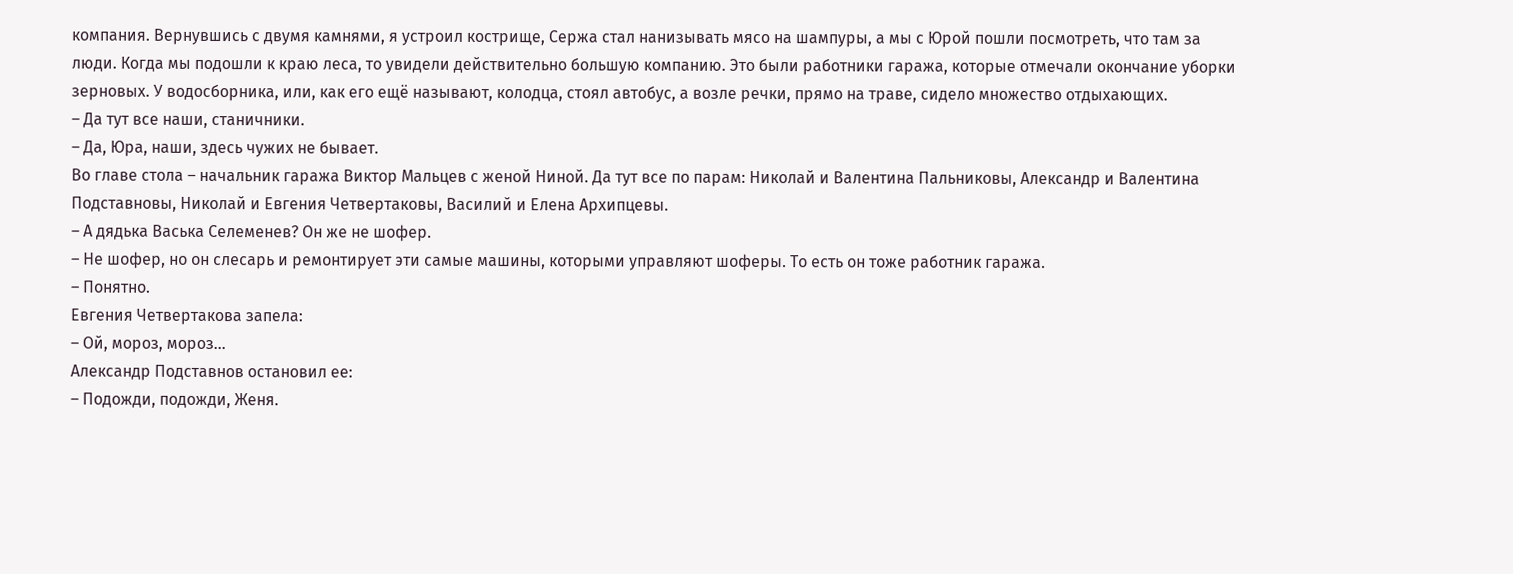компания. Вернувшись с двумя камнями, я устроил кострище, Сержа стал нанизывать мясо на шампуры, а мы с Юрой пошли посмотреть, что там за люди. Когда мы подошли к краю леса, то увидели действительно большую компанию. Это были работники гаража, которые отмечали окончание уборки зерновых. У водосборника, или, как его ещё называют, колодца, стоял автобус, а возле речки, прямо на траве, сидело множество отдыхающих.
– Да тут все наши, станичники.
– Да, Юра, наши, здесь чужих не бывает.
Во главе стола – начальник гаража Виктор Мальцев с женой Ниной. Да тут все по парам: Николай и Валентина Пальниковы, Александр и Валентина Подставновы, Николай и Евгения Четвертаковы, Василий и Елена Архипцевы.
– А дядька Васька Селеменев? Он же не шофер.
– Не шофер, но он слесарь и ремонтирует эти самые машины, которыми управляют шоферы. То есть он тоже работник гаража.
– Понятно.
Евгения Четвертакова запела:
– Ой, мороз, мороз…
Александр Подставнов остановил ее:
– Подожди, подожди, Женя.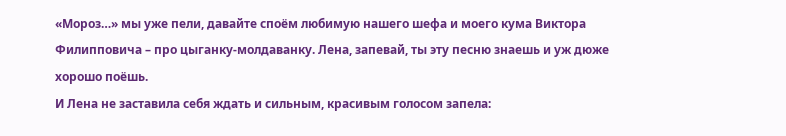«Мороз…» мы уже пели, давайте споём любимую нашего шефа и моего кума Виктора Филипповича – про цыганку-молдаванку. Лена, запевай, ты эту песню знаешь и уж дюже хорошо поёшь.
И Лена не заставила себя ждать и сильным, красивым голосом запела: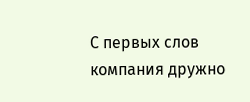С первых слов компания дружно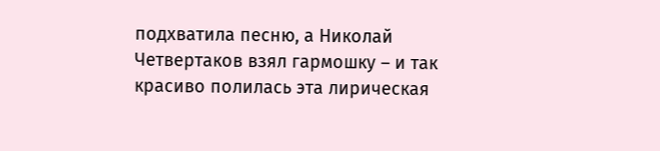подхватила песню, а Николай Четвертаков взял гармошку – и так красиво полилась эта лирическая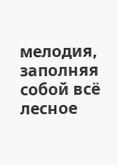мелодия, заполняя собой всё лесное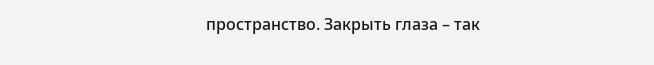пространство. Закрыть глаза – так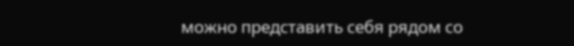можно представить себя рядом со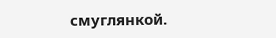смуглянкой.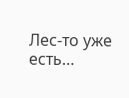Лес-то уже есть…